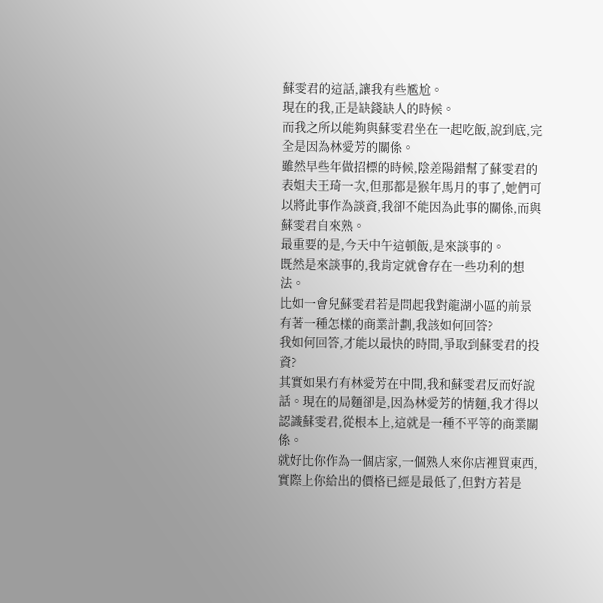蘇雯君的這話,讓我有些尷尬。
現在的我,正是缺錢缺人的時候。
而我之所以能夠與蘇雯君坐在一起吃飯,說到底,完全是因為林愛芳的關係。
雖然早些年做招標的時候,陰差陽錯幫了蘇雯君的表姐夫王琦一次,但那都是猴年馬月的事了,她們可以將此事作為談資,我卻不能因為此事的關係,而與蘇雯君自來熟。
最重要的是,今天中午這頓飯,是來談事的。
既然是來談事的,我肯定就會存在一些功利的想法。
比如一會兒蘇雯君若是問起我對龍湖小區的前景有著一種怎樣的商業計劃,我該如何回答?
我如何回答,才能以最快的時間,爭取到蘇雯君的投資?
其實如果冇有林愛芳在中間,我和蘇雯君反而好說話。現在的局麵卻是,因為林愛芳的情麵,我才得以認識蘇雯君,從根本上,這就是一種不平等的商業關係。
就好比你作為一個店家,一個熟人來你店裡買東西,實際上你給出的價格已經是最低了,但對方若是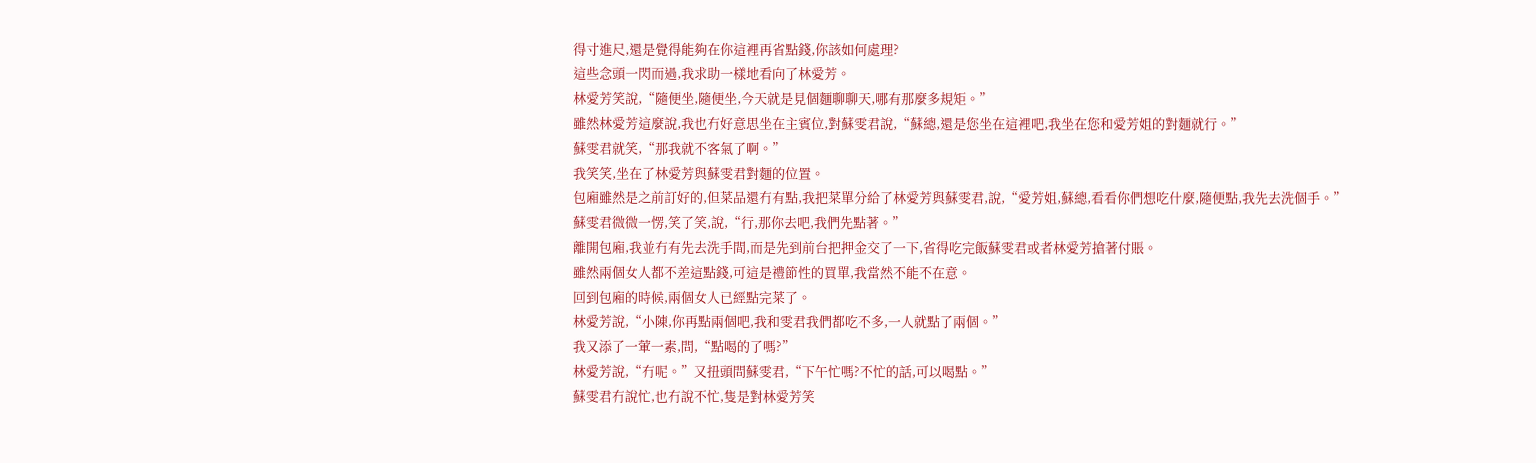得寸進尺,還是覺得能夠在你這裡再省點錢,你該如何處理?
這些念頭一閃而過,我求助一樣地看向了林愛芳。
林愛芳笑說,“隨便坐,隨便坐,今天就是見個麵聊聊天,哪有那麼多規矩。”
雖然林愛芳這麼說,我也冇好意思坐在主賓位,對蘇雯君說,“蘇總,還是您坐在這裡吧,我坐在您和愛芳姐的對麵就行。”
蘇雯君就笑,“那我就不客氣了啊。”
我笑笑,坐在了林愛芳與蘇雯君對麵的位置。
包廂雖然是之前訂好的,但菜品還冇有點,我把菜單分給了林愛芳與蘇雯君,說,“愛芳姐,蘇總,看看你們想吃什麼,隨便點,我先去洗個手。”
蘇雯君微微一愣,笑了笑,說,“行,那你去吧,我們先點著。”
離開包廂,我並冇有先去洗手間,而是先到前台把押金交了一下,省得吃完飯蘇雯君或者林愛芳搶著付賬。
雖然兩個女人都不差這點錢,可這是禮節性的買單,我當然不能不在意。
回到包廂的時候,兩個女人已經點完菜了。
林愛芳說,“小陳,你再點兩個吧,我和雯君我們都吃不多,一人就點了兩個。”
我又添了一葷一素,問,“點喝的了嗎?”
林愛芳說,“冇呢。”又扭頭問蘇雯君,“下午忙嗎?不忙的話,可以喝點。”
蘇雯君冇說忙,也冇說不忙,隻是對林愛芳笑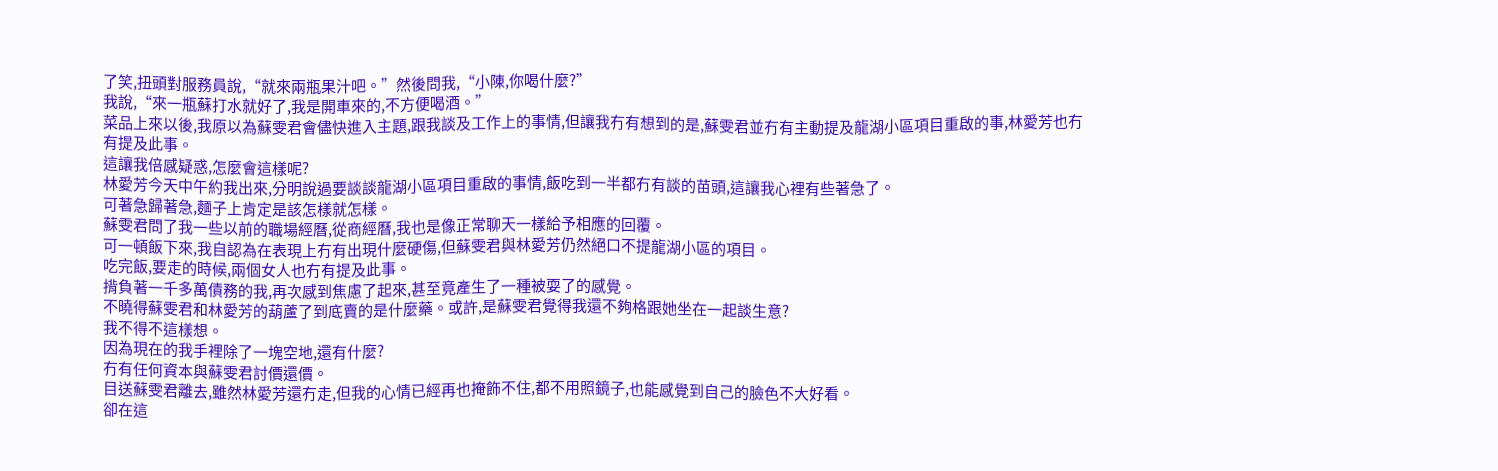了笑,扭頭對服務員說,“就來兩瓶果汁吧。”然後問我,“小陳,你喝什麼?”
我說,“來一瓶蘇打水就好了,我是開車來的,不方便喝酒。”
菜品上來以後,我原以為蘇雯君會儘快進入主題,跟我談及工作上的事情,但讓我冇有想到的是,蘇雯君並冇有主動提及龍湖小區項目重啟的事,林愛芳也冇有提及此事。
這讓我倍感疑惑,怎麼會這樣呢?
林愛芳今天中午約我出來,分明說過要談談龍湖小區項目重啟的事情,飯吃到一半都冇有談的苗頭,這讓我心裡有些著急了。
可著急歸著急,麵子上肯定是該怎樣就怎樣。
蘇雯君問了我一些以前的職場經曆,從商經曆,我也是像正常聊天一樣給予相應的回覆。
可一頓飯下來,我自認為在表現上冇有出現什麼硬傷,但蘇雯君與林愛芳仍然絕口不提龍湖小區的項目。
吃完飯,要走的時候,兩個女人也冇有提及此事。
揹負著一千多萬債務的我,再次感到焦慮了起來,甚至竟產生了一種被耍了的感覺。
不曉得蘇雯君和林愛芳的葫蘆了到底賣的是什麼藥。或許,是蘇雯君覺得我還不夠格跟她坐在一起談生意?
我不得不這樣想。
因為現在的我手裡除了一塊空地,還有什麼?
冇有任何資本與蘇雯君討價還價。
目送蘇雯君離去,雖然林愛芳還冇走,但我的心情已經再也掩飾不住,都不用照鏡子,也能感覺到自己的臉色不大好看。
卻在這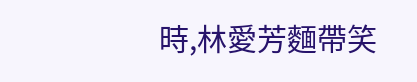時,林愛芳麵帶笑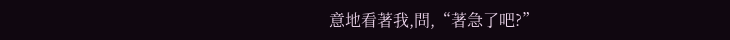意地看著我,問,“著急了吧?”